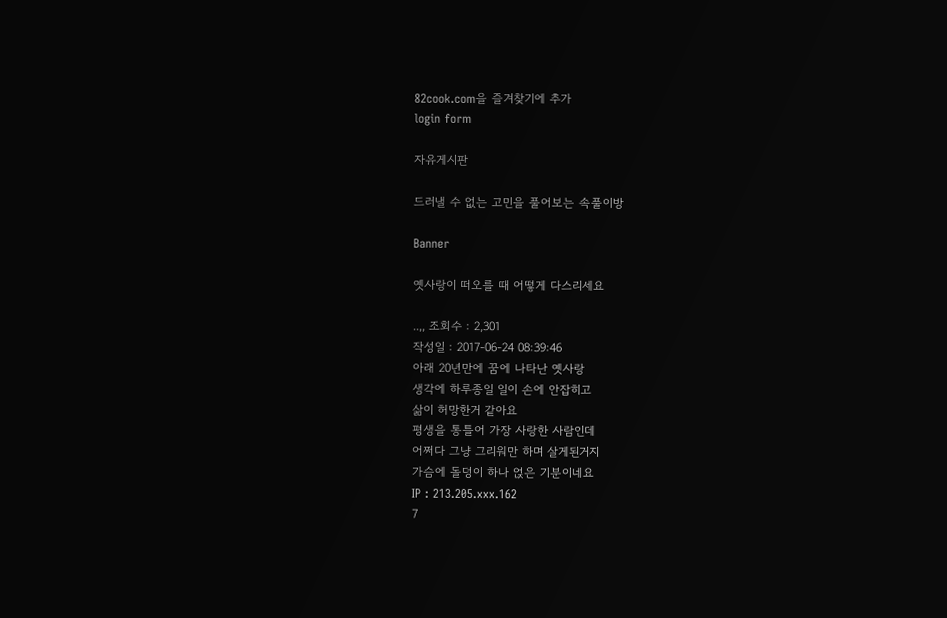82cook.com을 즐겨찾기에 추가
login form

자유게시판

드러낼 수 없는 고민을 풀어보는 속풀이방

Banner

옛사랑이 떠오를 때 어떻게 다스리세요

..,, 조회수 : 2,301
작성일 : 2017-06-24 08:39:46
아래 20년만에 꿈에 나타난 옛사랑
생각에 하루종일 일이 손에 안잡히고
삶이 허망한거 같아요
평생을 통틀어 가장 사랑한 사람인데
어쩌다 그냥 그리워만 하며 살게된거지
가슴에 돌덩이 하나 얹은 기분이네요
IP : 213.205.xxx.162
7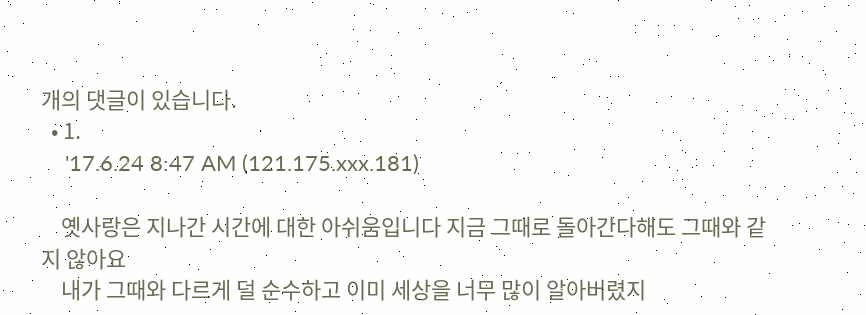개의 댓글이 있습니다.
  • 1.
    '17.6.24 8:47 AM (121.175.xxx.181)

    옛사랑은 지나간 시간에 대한 아쉬움입니다 지금 그때로 돌아간다해도 그때와 같지 않아요
    내가 그때와 다르게 덜 순수하고 이미 세상을 너무 많이 알아버렸지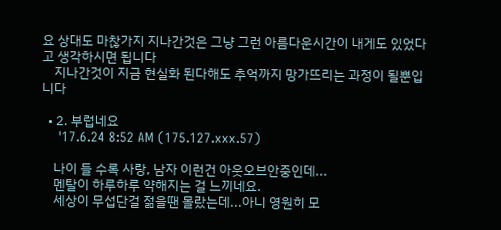요 상대도 마찮가지 지나간것은 그냥 그런 아름다운시간이 내게도 있었다고 생각하시면 됩니다
    지나간것이 지금 현실화 된다해도 추억까지 망가뜨리는 과정이 될뿐입니다

  • 2. 부럽네요
    '17.6.24 8:52 AM (175.127.xxx.57)

    나이 들 수록 사랑, 남자 이런건 아웃오브안중인데...
    멘탈이 하루하루 약해지는 걸 느끼네요.
    세상이 무섭단걸 젊을땐 몰랐는데...아니 영원히 모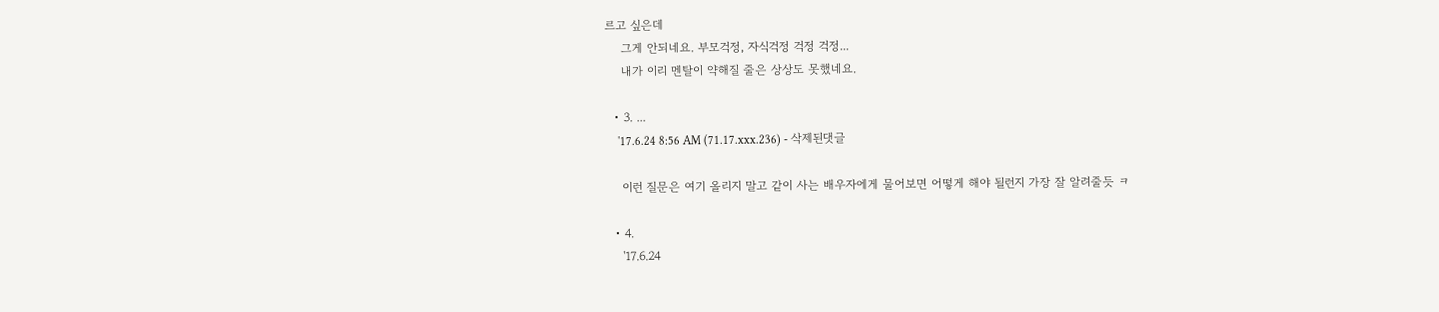르고 싶은데
    그게 안되네요. 부모걱정, 자식걱정 걱정 걱정...
    내가 이리 멘탈이 약해질 줄은 상상도 못했네요.

  • 3. ...
    '17.6.24 8:56 AM (71.17.xxx.236) - 삭제된댓글

    이런 질문은 여기 올리지 말고 같이 사는 배우자에게 물어보면 어떻게 해야 될런지 가장 잘 알려줄듯 ㅋ

  • 4.
    '17.6.24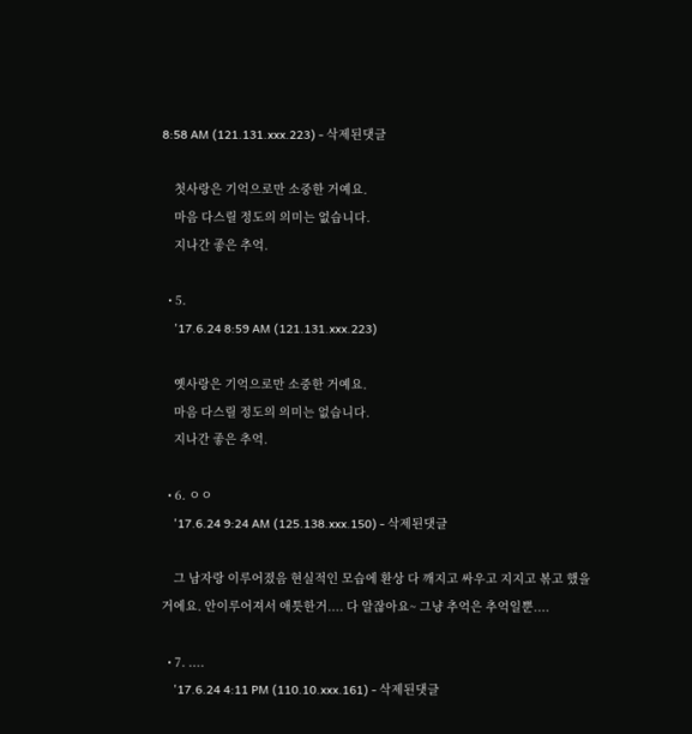8:58 AM (121.131.xxx.223) - 삭제된댓글

    첫사랑은 기억으로만 소중한 거예요.
    마음 다스릴 정도의 의미는 없습니다.
    지나간 좋은 추억.

  • 5.
    '17.6.24 8:59 AM (121.131.xxx.223)

    옛사랑은 기억으로만 소중한 거예요.
    마음 다스릴 정도의 의미는 없습니다.
    지나간 좋은 추억.

  • 6. ㅇㅇ
    '17.6.24 9:24 AM (125.138.xxx.150) - 삭제된댓글

    그 남자랑 이루어졌음 현실적인 모습에 환상 다 깨지고 싸우고 지지고 볶고 했을거에요. 안이루어져서 애틋한거.... 다 알잖아요~ 그냥 추억은 추억일뿐....

  • 7. ....
    '17.6.24 4:11 PM (110.10.xxx.161) - 삭제된댓글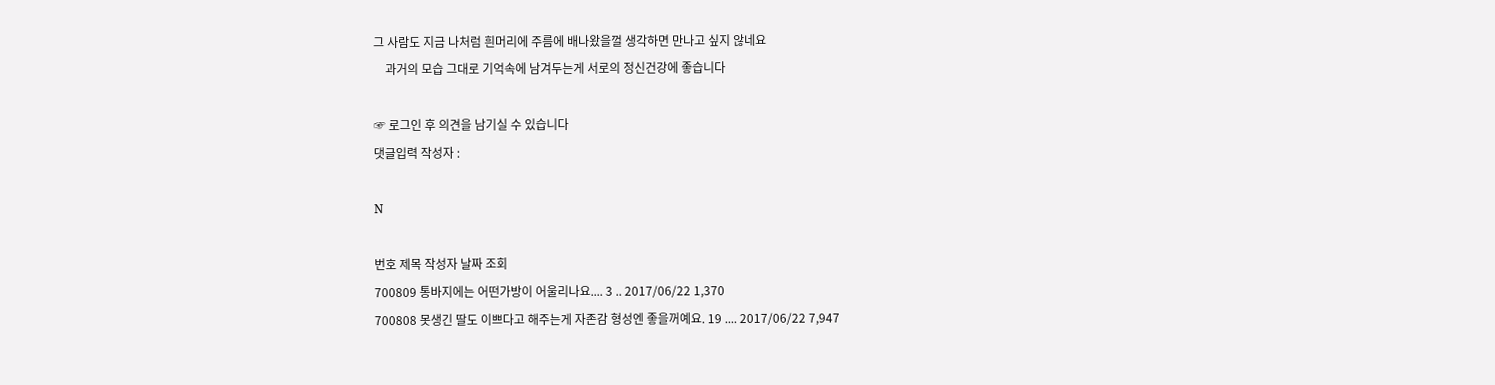그 사람도 지금 나처럼 흰머리에 주름에 배나왔을껄 생각하면 만나고 싶지 않네요
    과거의 모습 그대로 기억속에 남겨두는게 서로의 정신건강에 좋습니다

☞ 로그인 후 의견을 남기실 수 있습니다
댓글입력 작성자 :

N

번호 제목 작성자 날짜 조회
700809 통바지에는 어떤가방이 어울리나요.... 3 .. 2017/06/22 1,370
700808 못생긴 딸도 이쁘다고 해주는게 자존감 형성엔 좋을꺼예요. 19 .... 2017/06/22 7,947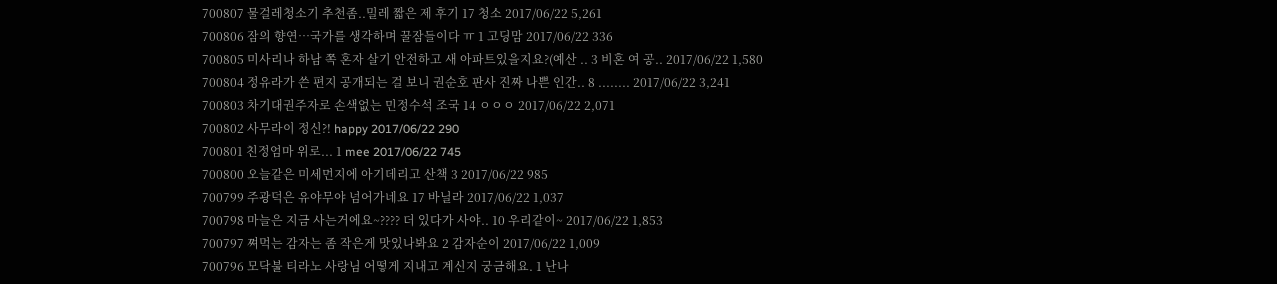700807 물걸레청소기 추천좀..밀레 짧은 제 후기 17 청소 2017/06/22 5,261
700806 잠의 향연…국가를 생각하며 꿀잠들이다 ㅠ 1 고딩맘 2017/06/22 336
700805 미사리나 하남 쪽 혼자 살기 안전하고 새 아파트있을지요?(예산 .. 3 비혼 여 공.. 2017/06/22 1,580
700804 정유라가 쓴 편지 공개되는 걸 보니 권순호 판사 진짜 나쁜 인간.. 8 ........ 2017/06/22 3,241
700803 차기대권주자로 손색없는 민정수석 조국 14 ㅇㅇㅇ 2017/06/22 2,071
700802 사무라이 정신?! happy 2017/06/22 290
700801 친정엄마 위로... 1 mee 2017/06/22 745
700800 오늘같은 미세먼지에 아기데리고 산책 3 2017/06/22 985
700799 주광덕은 유야무야 넘어가네요 17 바닐라 2017/06/22 1,037
700798 마늘은 지금 사는거에요~???? 더 있다가 사야.. 10 우리같이~ 2017/06/22 1,853
700797 쪄먹는 감자는 좀 작은게 맛있나봐요 2 감자순이 2017/06/22 1,009
700796 모닥불 티라노 사랑님 어떻게 지내고 계신지 궁금해요. 1 난나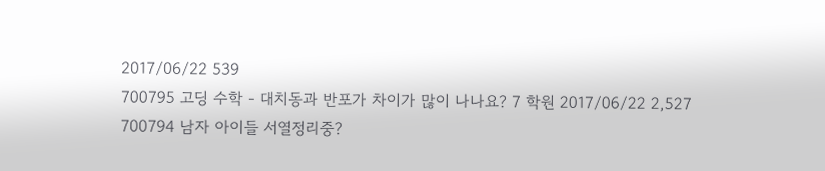2017/06/22 539
700795 고딩 수학 - 대치동과 반포가 차이가 많이 나나요? 7 학원 2017/06/22 2,527
700794 남자 아이들 서열정리중?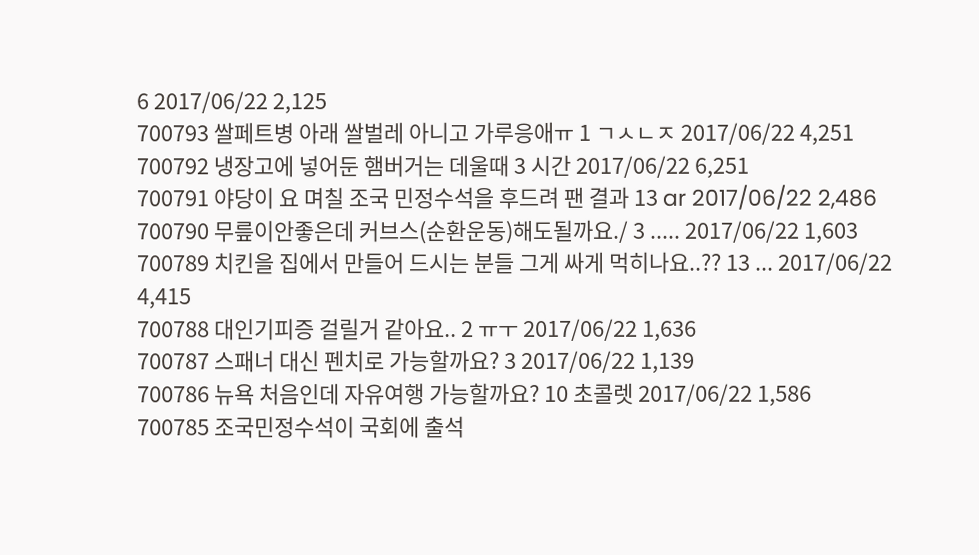6 2017/06/22 2,125
700793 쌀페트병 아래 쌀벌레 아니고 가루응애ㅠ 1 ㄱㅅㄴㅈ 2017/06/22 4,251
700792 냉장고에 넣어둔 햄버거는 데울때 3 시간 2017/06/22 6,251
700791 야당이 요 며칠 조국 민정수석을 후드려 팬 결과 13 ar 2017/06/22 2,486
700790 무릎이안좋은데 커브스(순환운동)해도될까요./ 3 ..... 2017/06/22 1,603
700789 치킨을 집에서 만들어 드시는 분들 그게 싸게 먹히나요..?? 13 ... 2017/06/22 4,415
700788 대인기피증 걸릴거 같아요.. 2 ㅠㅜ 2017/06/22 1,636
700787 스패너 대신 펜치로 가능할까요? 3 2017/06/22 1,139
700786 뉴욕 처음인데 자유여행 가능할까요? 10 초콜렛 2017/06/22 1,586
700785 조국민정수석이 국회에 출석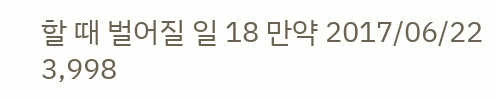할 때 벌어질 일 18 만약 2017/06/22 3,998